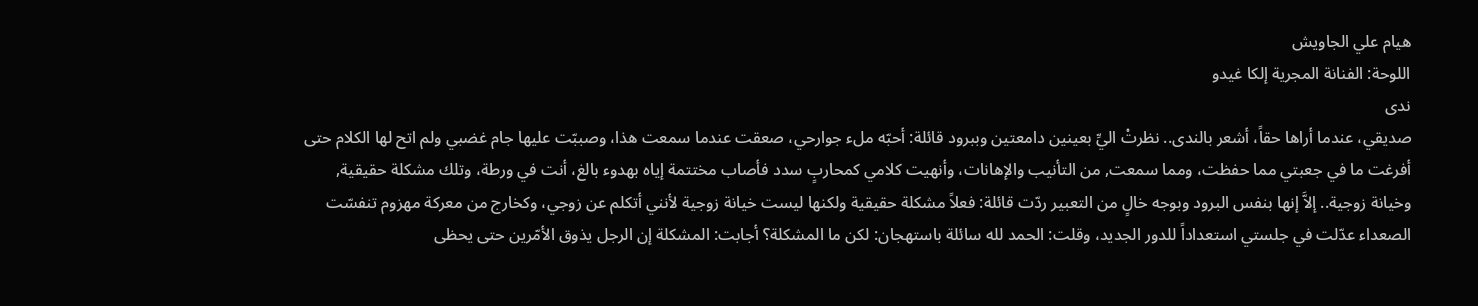هيام علي الجاويش
اللوحة: الفنانة المجرية إلكا غيدو
ندى
صديقي، عندما أراها حقاً، أشعر بالندى.. نظرتْ اليِّ بعينين دامعتين وببرود قائلة: أحبّه ملء جوارحي، صعقت عندما سمعت هذا، وصببّت عليها جام غضبي ولم اتح لها الكلام حتى أفرغت ما في جعبتي مما حفظت، ومما سمعت, من التأنيب والإهانات، وأنهيت كلامي كمحاربٍ سدد فأصاب مختتمة إياه بهدوء بالغ، أنت في ورطة، وتلك مشكلة حقيقية, وخيانة زوجية.. إلاَّ إنها بنفس البرود وبوجه خالٍ من التعبير ردّت قائلة: فعلاً مشكلة حقيقية ولكنها ليست خيانة زوجية لأنني أتكلم عن زوجي، وكخارج من معركة مهزوم تنفسّت الصعداء عدّلت في جلستي استعداداً للدور الجديد، وقلت: الحمد لله سائلة باستهجان: لكن ما المشكلة؟ أجابت: المشكلة إن الرجل يذوق الأمّرين حتى يحظى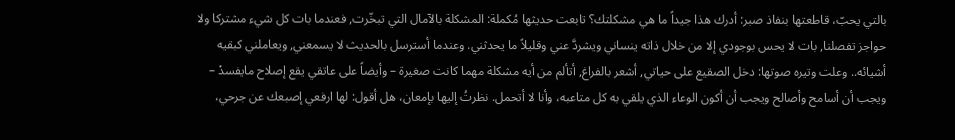بالتي يحبّ، قاطعتها بنفاذ صبر: أدرك هذا جيداً ما هي مشكلتك؟ تابعت حديثها مُكملة: المشكلة بالآمال التي تبخّرت, فعندما بات كل شيء مشتركا ولا حواجز تفصلنا, بات لا يحس بوجودي إلا من خلال ذاته ينساني ويشردَّ عني وقليلاً ما يحدثني. وعندما أسترسل بالحديث لا يسمعني, ويعاملني كبقيه أشيائه.. وعلت وتيره صوتها: دخل الصقيع على حياتي, أشعر بالفراغ, أتألم من أيه مشكلة مهما كانت صغيرة – وأيضاً على عاتقي يقع إصلاح مايفسدْ – ويجب أن أسامح وأصالح ويجب أن أكون الوعاء الذي يلقي به كل متاعبه، وأنا لا أتحمل. نظرتُ إليها بإمعان، هل أقول: لها ارفعي إصبعك عن جرحي،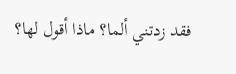فقد زدتني ألما؟ ماذا أقول لها؟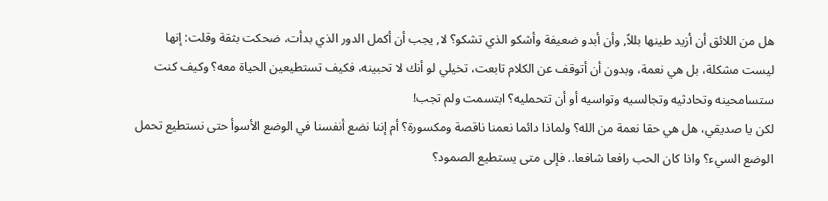هل من اللائق أن أزيد طينها بللاً, وأن أبدو ضعيفة وأشكو الذي تشكو؟ لا, يجب أن أكمل الدور الذي بدأت، ضحكت بثقة وقلت: إنها ليست مشكلة، بل هي نعمة، وبدون أن أتوقف عن الكلام تابعت، تخيلي لو أنك لا تحبينه، فكيف تستطيعين الحياة معه؟ وكيف كنت ستسامحينه وتحادثيه وتجالسيه وتواسيه أو أن تتحمليه؟ ابتسمت ولم تجب!
لكن يا صديقي، هل هي حقا نعمة من الله؟ ولماذا دائما نعمنا ناقصة ومكسورة؟ أم إننا نضع أنفسنا في الوضع الأسوأ حتى نستطيع تحمل الوضع السيء؟ واذا كان الحب رافعا شافعا.. فإلى متى يستطيع الصمود؟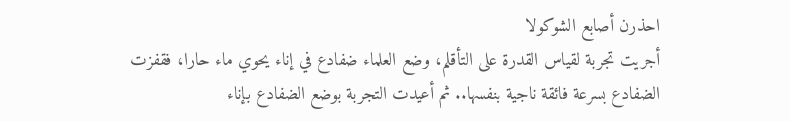احذرن أصابع الشوكولا
أجريت تجربة لقياس القدرة على التأقلم، وضع العلماء ضفادع في إناء يحوي ماء حارا، فقفزت الضفادع بسرعة فائقة ناجية بنفسها.. ثم أعيدت التجربة بوضع الضفادع بإناء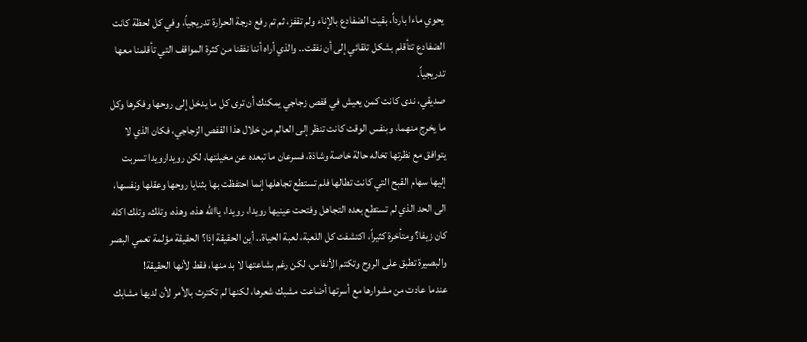يحوي ماءا بارداً، بقيت الضفادع بالإناء ولم تقفز، ثم تم رفع درجة الحرارة تدريجياً، وفي كل لحظة كانت الضفادع تتأقلم بشكل تلقائي إلى أن نفقت.. والذي أراه أننا نفقنا من كثرة المواقف التي تأقلمنا معها تدريجياً.
صديقي، ندى كانت كمن يعيش في قفص زجاجي يمكنك أن ترى كل ما يدخل إلى روحها وفكرها وكل ما يخرج منهما، وبنفس الوقت كانت تنظر إلى العالم من خلال هذا القفص الزجاجي، فكان الذي لا يتوافق مع نظرتها تخاله حالة خاصة وشاذة، فسرعان ما تبعده عن مخيلتها، لكن رويدارويدا تسربت إليها سهام القبح التي كانت تطالها فلم تستطع تجاهلها إنما احتفظت بها بثنايا روحها وعقلها ونفسها، الى الحد الذي لم تستطع بعده التجاهل وفتحت عينيها رويدا، رويدا، ياالله هذه، وهذه، وتلك، وتلك اكله كان زيفا؟ ومتأخرة كثيراً، اكتشفت كل اللعبة، لعبة الحياة.. أين الحقيقة إذا؟ الحقيقة مؤلمة تعمي البصر والبصيرة تطبق على الروح وتكتم الأنفاس، لكن رغم بشاعتها لا بد منها، فقط لأنها الحقيقة!
عندما عادت من مشوارها مع أسرتها أضاعت مشبك شعرها، لكنها لم تكترث بالأمر لأن لديها مشابك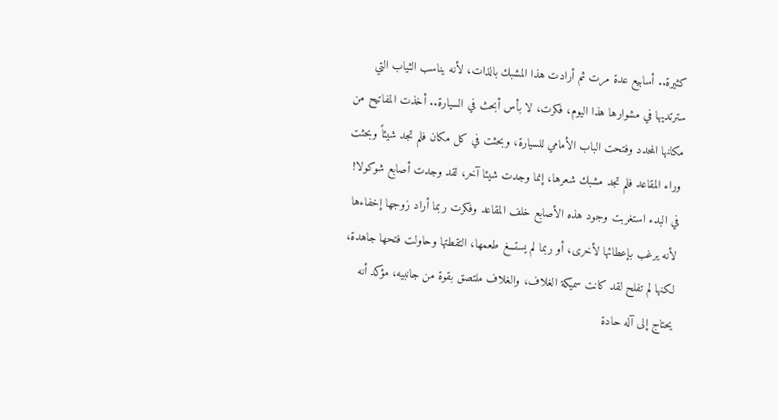كثيرة.. أسابيع عدة مرت ثم أرادت هذا المشبك بالذات، لأنه يناسب الثياب التي سترتديها في مشوارها هذا اليوم، فكرت، لا بأس أبحث في السيارة.. أخذت المفاتيح من مكانها المحدد وفتحت الباب الأمامي للسيارة، وبحثت في كل مكان فلم تجد شيئاً وبحثت وراء المقاعد فلم تجد مشبك شعرها، إنما وجدت شيئا آخر، لقد وجدت أصابع شوكولا! في البدء استغربت وجود هذه الأصابع خلف المقاعد وفكرت ربما أراد زوجها إخفاءها لأنه يرغب بإعطائها لأخرى، أو ربما لم يستسغ طعمها، التقطتها وحاولت فتحها جاهدة، لكنها لم تفلح لقد كانت سميكة الغلاف، والغلاف ملتصق بقوة من جانبيه، مؤكد أنه يحتاج إلى آله حادة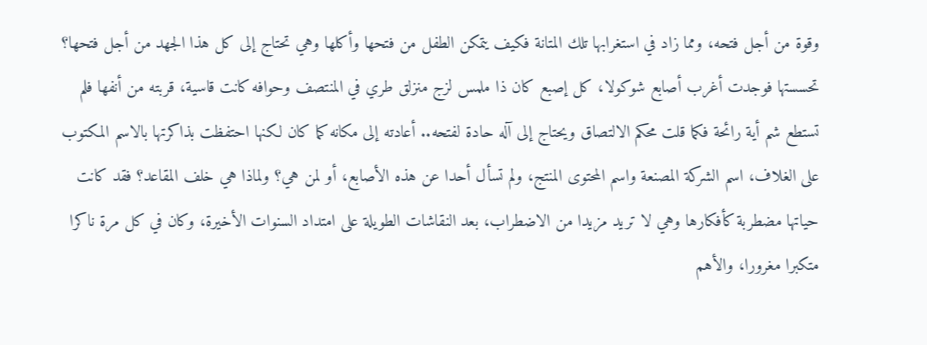وقوة من أجل فتحه، ومما زاد في استغرابها تلك المتانة فكيف يتمكن الطفل من فتحها وأكلها وهي تحتاج إلى كل هذا الجهد من أجل فتحها؟
تحسستها فوجدت أغرب أصابع شوكولا، كل إصبع كان ذا ملمس لزج منزلق طري في المنتصف وحوافه كانت قاسية، قربته من أنفها فلم تستطع شم أية رائحة فكما قلت محكم الالتصاق ويحتاج إلى آله حادة لفتحه.. أعادته إلى مكانه كما كان لكنها احتفظت بذاكرتها بالاسم المكتوب على الغلاف، اسم الشركة المصنعة واسم المحتوى المنتج، ولم تسأل أحدا عن هذه الأصابع، أو لمن هي؟ ولماذا هي خلف المقاعد؟ فقد كانت حياتها مضطربة كأفكارها وهي لا تريد مزيدا من الاضطراب، بعد النقاشات الطويلة على امتداد السنوات الأخيرة، وكان في كل مرة ناكرا متكبرا مغرورا، والأهم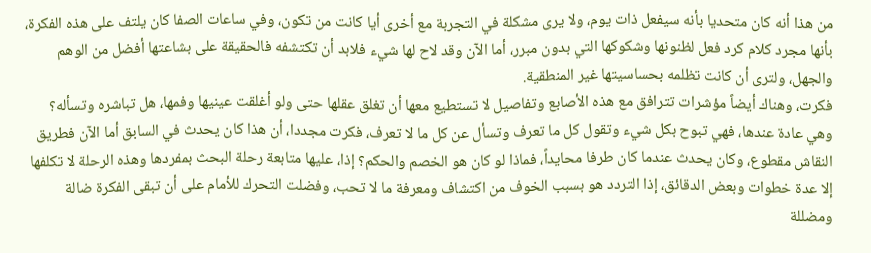من هذا أنه كان متحديا بأنه سيفعل ذات يوم، ولا يرى مشكلة في التجربة مع أخرى أيا كانت من تكون، وفي ساعات الصفا كان يلتف على هذه الفكرة، بأنها مجرد كلام كرد فعل لظنونها وشكوكها التي بدون مبرر، أما الآن وقد لاح لها شيء فلابد أن تكتشفه فالحقيقة على بشاعتها أفضل من الوهم والجهل، ولترى أن كانت تظلمه بحساسيتها غير المنطقية.
فكرت، وهناك أيضاً مؤشرات تترافق مع هذه الأصابع وتفاصيل لا تستطيع معها أن تغلق عقلها حتى ولو أغلقت عينيها وفمها، هل تباشره وتسأله؟ وهي عادة عندها، فهي تبوح بكل شيء وتقول كل ما تعرف وتسأل عن كل ما لا تعرف، فكرت مجددا، أن هذا كان يحدث في السابق أما الآن فطريق النقاش مقطوع، وكان يحدث عندما كان طرفا محايداً، فماذا لو كان هو الخصم والحكم؟ إذا، عليها متابعة رحلة البحث بمفردها وهذه الرحلة لا تكلفها إلا عدة خطوات وبعض الدقائق، إذا التردد هو بسبب الخوف من اكتشاف ومعرفة ما لا تحب، وفضلت التحرك للأمام على أن تبقى الفكرة ضالة ومضللة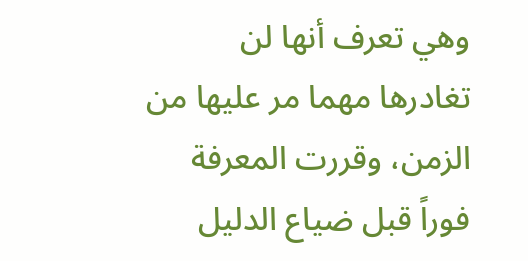وهي تعرف أنها لن تغادرها مهما مر عليها من الزمن، وقررت المعرفة فوراً قبل ضياع الدليل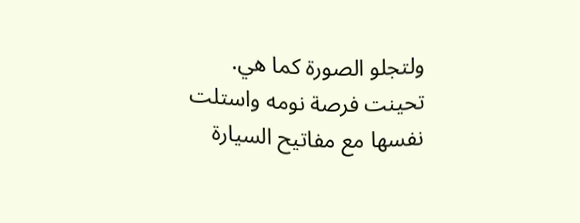ولتجلو الصورة كما هي.
تحينت فرصة نومه واستلت نفسها مع مفاتيح السيارة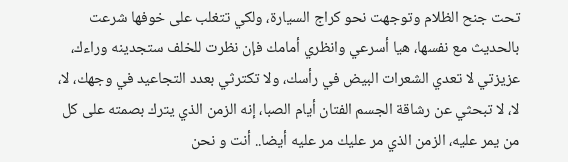تحت جنح الظلام وتوجهت نحو كراج السيارة، ولكي تتغلب على خوفها شرعت بالحديث مع نفسها، هيا أسرعي وانظري أمامك فإن نظرت للخلف ستجدينه وراءك، عزيزتي لا تعدي الشعرات البيض في رأسك، ولا تكترثي بعدد التجاعيد في وجهك، لا، لا، لا تبحثي عن رشاقة الجسم الفتان أيام الصبا، إنه الزمن الذي يترك بصمته على كل من يمر عليه، الزمن الذي مر عليك مر عليه أيضا.. أنت و نحن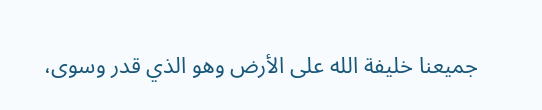جميعنا خليفة الله على الأرض وهو الذي قدر وسوى،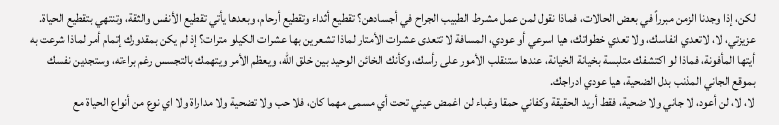لكن، إذا وجدنا الزمن مبرراً في بعض الحالات، فماذا نقول لمن عمل مشرط الطبيب الجراح في أجسادهن؟ تقطيع أثداء وتقطيع أرحام، وبعدها يأتي تقطيع الأنفس والثقة، وتنتهي بتقطيع الحياة.
عزيزتي، لا، لاتعدي انفاسك، ولا تعدي خطواتك، هيا اسرعي أو عودي، المسافة لا تتعدى عشرات الأمتار لماذا تشعرين بها عشرات الكيلو مترات؟ إذ لم يكن بمقدورك إتمام أمر لماذا شرعت به أيتها المأفونة، فماذا لو اكتشفك متلبسة بخيانة الخيانة، عندها ستنقلب الأمور على رأسك، وكأنك الخائن الوحيد بين خلق الله، ويعظم الأمر ويتهمك بالتجسس رغم براءته، وستجدين نفسك بموقع الجاني المذنب بدل الضحية، هيا عودي ادراجك.
لا، لا، لن أعود، لا جاني ولا ضحية، فقط أريد الحقيقة وكفاني حمقا وغباء لن اغمض عيني تحت أي مسمى مهما كان، فلا حب ولا تضحية ولا مداراة ولا اي نوع من أنواع الحياة مع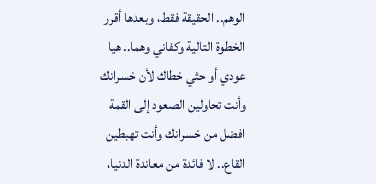الوهم.. الحقيقة فقط، وبعدها أقرر الخطوة التالية وكفاني وهما.. هيا عودي أو حثي خطاك لأن خسرانك وأنت تحاولين الصعود إلى القمة افضل من خسرانك وأنت تهبطين القاع.. لا فائدة من معاندة الدنيا،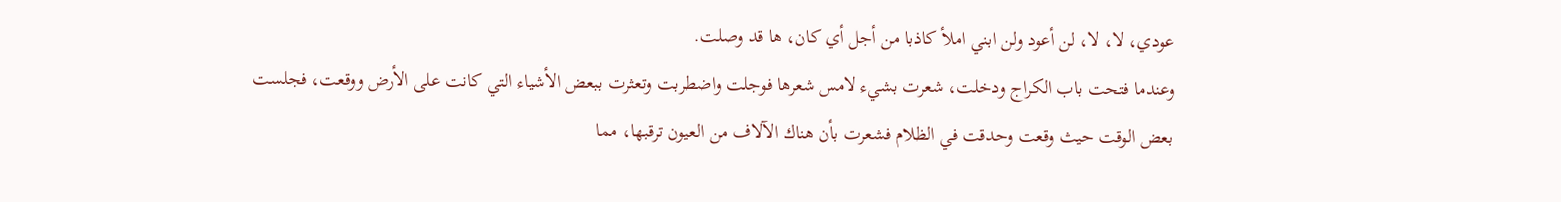عودي، لا، لا، لن أعود ولن ابني املأ كاذبا من أجل أي كان، ها قد وصلت.
وعندما فتحت باب الكراج ودخلت، شعرت بشيء لامس شعرها فوجلت واضطربت وتعثرت ببعض الأشياء التي كانت على الأرض ووقعت، فجلست بعض الوقت حيث وقعت وحدقت في الظلام فشعرت بأن هناك الآلاف من العيون ترقبها، مما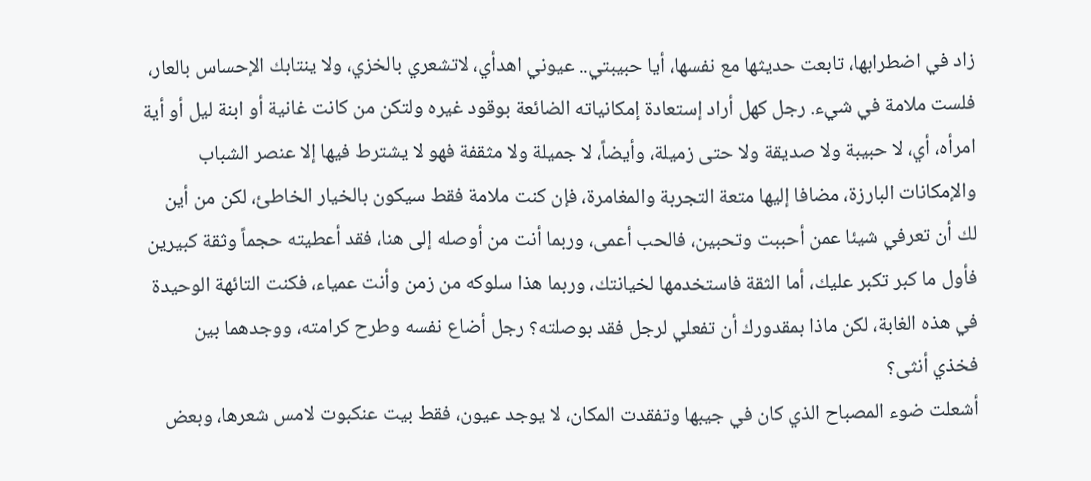زاد في اضطرابها، تابعت حديثها مع نفسها، أيا حبيبتي.. عيوني اهدأي، لاتشعري بالخزي، ولا ينتابك الإحساس بالعار، فلست ملامة في شيء. رجل كهل أراد إستعادة إمكانياته الضائعة بوقود غيره ولتكن من كانت غانية أو ابنة ليل أو أية امرأه، أي، لا حبيبة ولا صديقة ولا حتى زميلة، وأيضاً، لا جميلة ولا مثقفة فهو لا يشترط فيها إلا عنصر الشباب والإمكانات البارزة، مضافا إليها متعة التجربة والمغامرة، فإن كنت ملامة فقط سيكون بالخيار الخاطئ، لكن من أين لك أن تعرفي شيئا عمن أحببت وتحبين، فالحب أعمى، وربما أنت من أوصله إلى هنا، فقد أعطيته حجماً وثقة كبيرين فأول ما كبر تكبر عليك، أما الثقة فاستخدمها لخيانتك، وربما هذا سلوكه من زمن وأنت عمياء، فكنت التائهة الوحيدة في هذه الغابة، لكن ماذا بمقدورك أن تفعلي لرجل فقد بوصلته؟ رجل أضاع نفسه وطرح كرامته، ووجدهما بين فخذي أنثى؟
أشعلت ضوء المصباح الذي كان في جيبها وتفقدت المكان، لا يوجد عيون، فقط بيت عنكبوت لامس شعرها، وبعض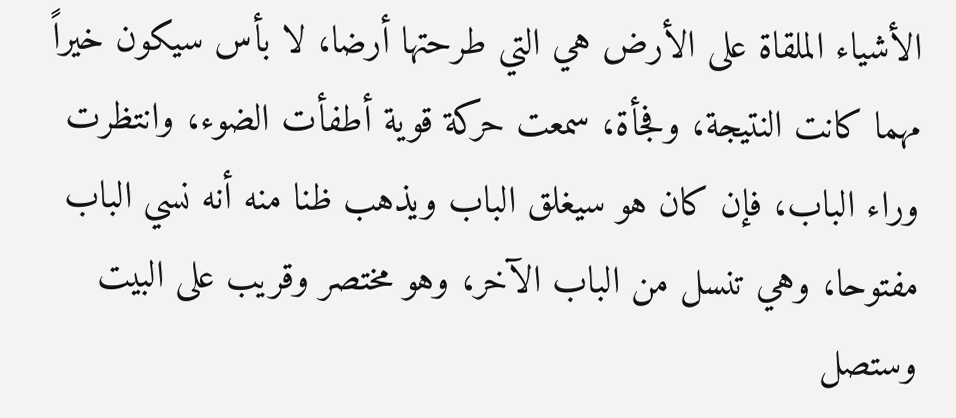الأشياء الملقاة على الأرض هي التي طرحتها أرضا، لا بأس سيكون خيراً مهما كانت النتيجة، وفجأة، سمعت حركة قوية أطفأت الضوء، وانتظرت وراء الباب، فإن كان هو سيغلق الباب ويذهب ظنا منه أنه نسي الباب مفتوحا، وهي تنسل من الباب الآخر، وهو مختصر وقريب على البيت وستصل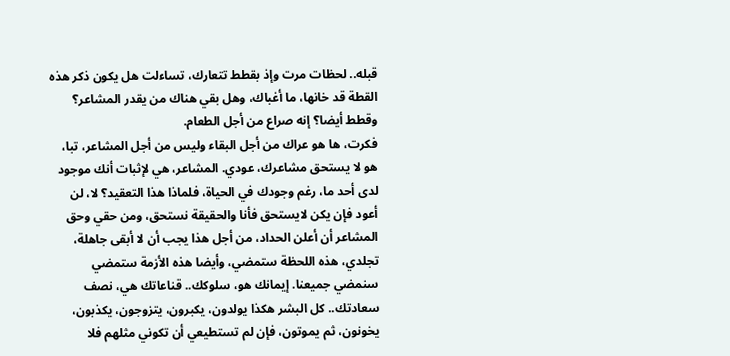قبله.. لحظات مرت وإذ بقطط تتعارك، تساءلت هل يكون ذكر هذه القطة قد خانها، ما أغباك، وهل بقي هناك من يقدر المشاعر؟ وقطط أيضا؟ إنه صراع من أجل الطعام.
فكرت، ها هو عراك من أجل البقاء وليس من أجل المشاعر، تبا، هو لا يستحق مشاعرك، عودي. المشاعر، هي لإثبات أنك موجود لدى أحد ما، رغم وجودك في الحياة، فلماذا هذا التعقيد؟ لا، لن أعود فإن يكن لايستحق فأنا والحقيقة نستحق، ومن حقي وحق المشاعر أن أعلن الحداد، من أجل هذا يجب أن لا أبقى جاهلة، تجلدي، هذه اللحظة ستمضي، وأيضا هذه الأزمة ستمضي سنمضي جميعنا. إيمانك هو، سلوكك.. قناعاتك هي، نصف سعادتك.. كل البشر هكذا يولدون، يكبرون، يتزوجون، يكذبون، يخونون، ثم يموتون، فإن لم تستطيعي أن تكوني مثلهم فلا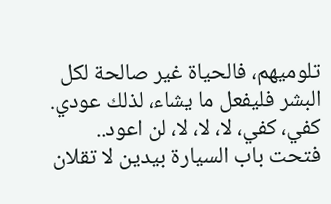تلوميهم، فالحياة غير صالحة لكل البشر فليفعل ما يشاء، لذلك عودي.
كفي، كفي، لا، لا، لا، لن اعود.. فتحت باب السيارة بيدين لا تقلان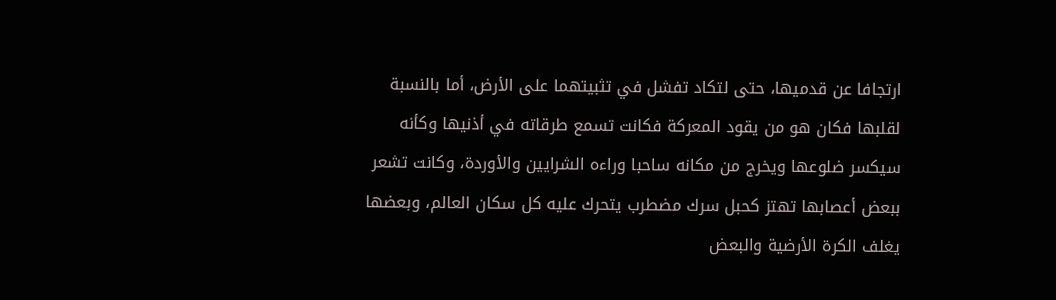ارتجافا عن قدميها، حتى لتكاد تفشل في تثبيتهما على الأرض، أما بالنسبة لقلبها فكان هو من يقود المعركة فكانت تسمع طرقاته في أذنيها وكأنه سيكسر ضلوعها ويخرج من مكانه ساحبا وراءه الشرايين والأوردة، وكانت تشعر ببعض أعصابها تهتز كحبل سرك مضطرب يتحرك عليه كل سكان العالم، وبعضها يغلف الكرة الأرضية والبعض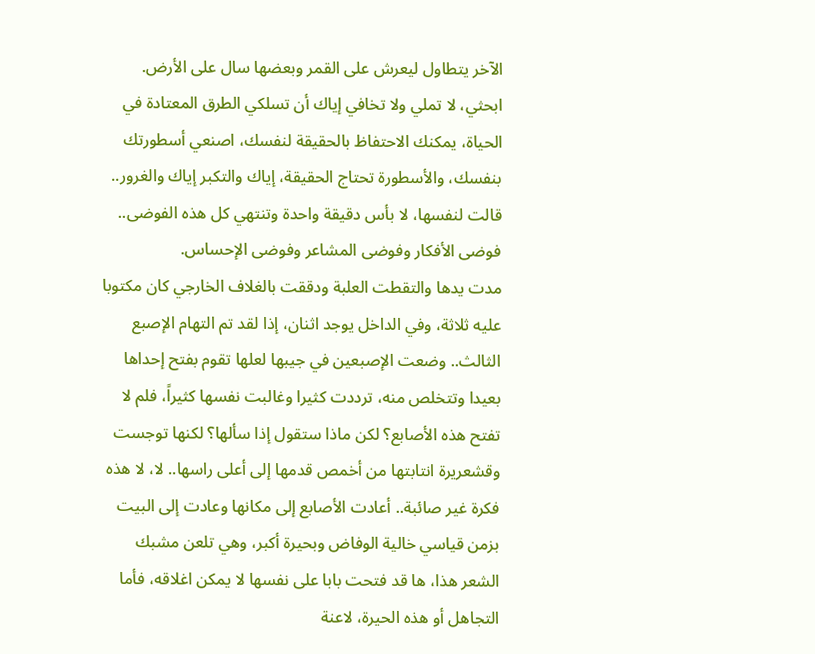الآخر يتطاول ليعرش على القمر وبعضها سال على الأرض. ابحثي، لا تملي ولا تخافي إياك أن تسلكي الطرق المعتادة في الحياة، يمكنك الاحتفاظ بالحقيقة لنفسك، اصنعي أسطورتك بنفسك، والأسطورة تحتاج الحقيقة، إياك والتكبر إياك والغرور.. قالت لنفسها، لا بأس دقيقة واحدة وتنتهي كل هذه الفوضى.. فوضى الأفكار وفوضى المشاعر وفوضى الإحساس.
مدت يدها والتقطت العلبة ودققت بالغلاف الخارجي كان مكتوبا عليه ثلاثة، وفي الداخل يوجد اثنان، إذا لقد تم التهام الإصبع الثالث.. وضعت الإصبعين في جيبها لعلها تقوم بفتح إحداها بعيدا وتتخلص منه، ترددت كثيرا وغالبت نفسها كثيراً، فلم لا تفتح هذه الأصابع؟ لكن ماذا ستقول إذا سألها؟ لكنها توجست وقشعريرة انتابتها من أخمص قدمها إلى أعلى راسها.. لا، لا هذه فكرة غير صائبة.. أعادت الأصابع إلى مكانها وعادت إلى البيت بزمن قياسي خالية الوفاض وبحيرة أكبر، وهي تلعن مشبك الشعر هذا، ها قد فتحت بابا على نفسها لا يمكن اغلاقه، فأما التجاهل أو هذه الحيرة، لاعنة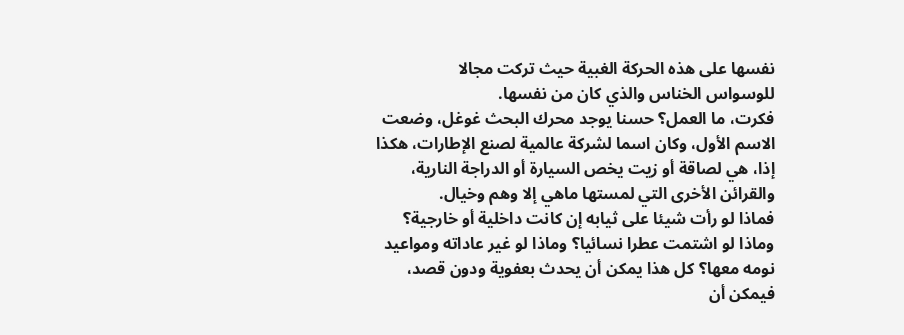نفسها على هذه الحركة الغبية حيث تركت مجالا
للوسواس الخناس والذي كان من نفسها.
فكرت، ما العمل؟ حسنا يوجد محرك البحث غوغل، وضعت الاسم الأول، وكان اسما لشركة عالمية لصنع الإطارات، هكذا إذا، هي لصاقة أو زيت يخص السيارة أو الدراجة النارية، والقرائن الأخرى التي لمستها ماهي إلا وهم وخيال.
فماذا لو رأت شيئا على ثيابه إن كانت داخلية أو خارجية؟ وماذا لو اشتمت عطرا نسائيا؟ وماذا لو غير عاداته ومواعيد نومه معها؟ كل هذا يمكن أن يحدث بعفوية ودون قصد، فيمكن أن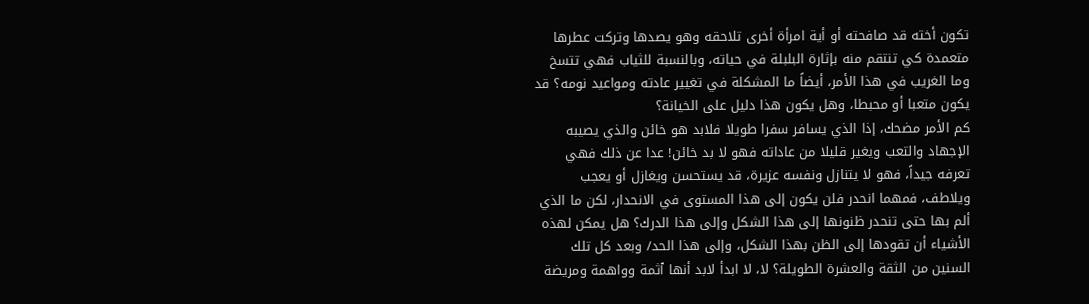تكون أخته قد صافحته أو أية امرأة أخرى تلاحقه وهو يصدها وتركت عطرها متعمدة كي تنتقم منه بإثارة البلبلة في حياته، وبالنسبة للثياب فهي تتسخ وما الغريب في هذا الأمر، أيضاً ما المشكلة في تغيير عادته ومواعيد نومه؟ قد يكون متعبا أو محبطا، وهل يكون هذا دليل على الخيانة؟
كم الأمر مضحك، إذا الذي يسافر سفرا طويلا فلابد هو خائن والذي يصيبه الإجهاد والتعب ويغير قليلا من عاداته فهو لا بد خائن! عدا عن ذلك فهي تعرفه جيداً، فهو لا يتنازل ونفسه عزيرة، قد يستحسن ويغازل أو يعجب ويلاطف، فمهما انحدر فلن يكون إلى هذا المستوى في الانحدار، لكن ما الذي ألم بها حتى تنحدر ظنونها إلى هذا الشكل وإلى هذا الدرك؟ هل يمكن لهذه الأشياء أن تقودها إلى الظن بهذا الشكل، وإلى هذا الحد/ وبعد كل تلك السنين من الثقة والعشرة الطويلة؟ لا، لا ابدأ لابد أنها ٱثمة وواهمة ومريضة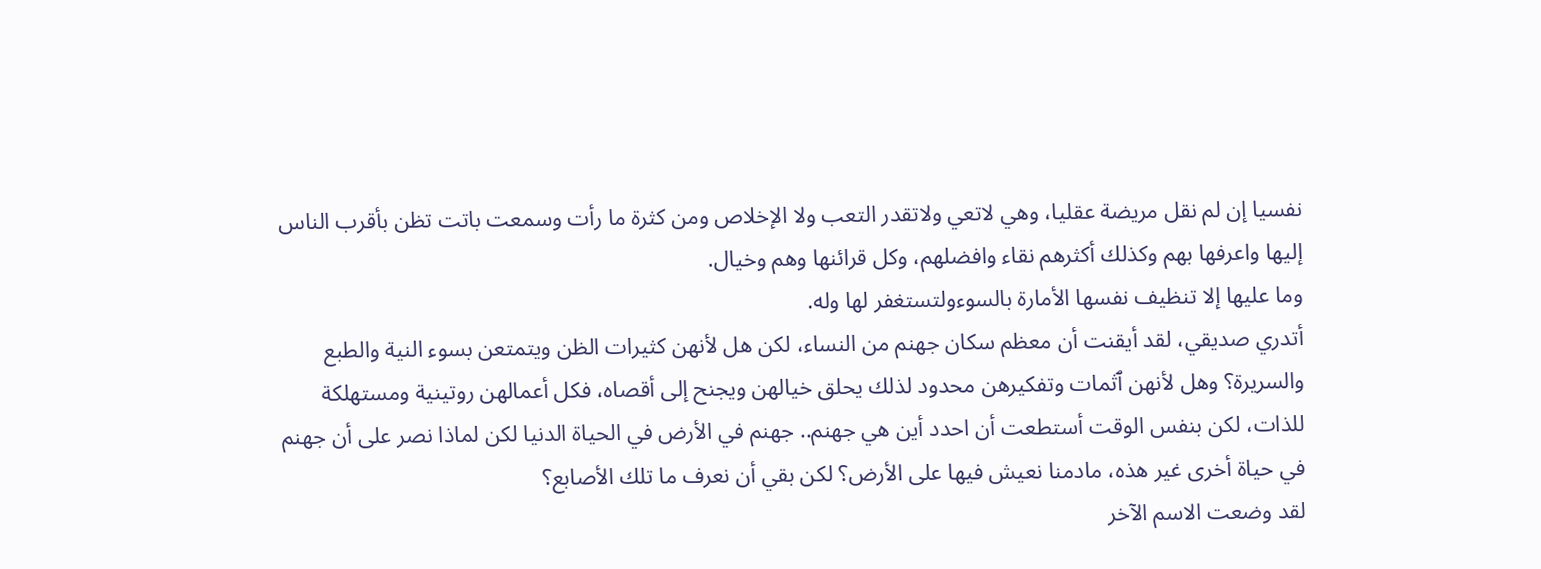نفسيا إن لم نقل مريضة عقليا، وهي لاتعي ولاتقدر التعب ولا الإخلاص ومن كثرة ما رأت وسمعت باتت تظن بأقرب الناس إليها واعرفها بهم وكذلك أكثرهم نقاء وافضلهم، وكل قرائنها وهم وخيال.
وما عليها إلا تنظيف نفسها الأمارة بالسوءولتستغفر لها وله.
أتدري صديقي، لقد أيقنت أن معظم سكان جهنم من النساء، لكن هل لأنهن كثيرات الظن ويتمتعن بسوء النية والطبع والسريرة؟ وهل لأنهن ٱثمات وتفكيرهن محدود لذلك يحلق خيالهن ويجنح إلى أقصاه، فكل أعمالهن روتينية ومستهلكة للذات، لكن بنفس الوقت أستطعت أن احدد أين هي جهنم.. جهنم في الأرض في الحياة الدنيا لكن لماذا نصر على أن جهنم في حياة أخرى غير هذه، مادمنا نعيش فيها على الأرض؟ لكن بقي أن نعرف ما تلك الأصابع؟
لقد وضعت الاسم الآخر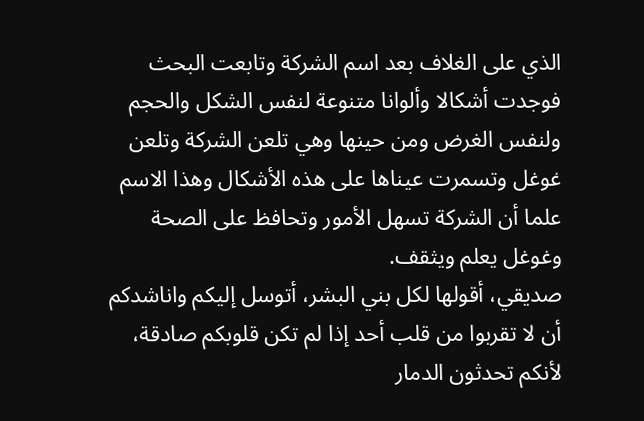الذي على الغلاف بعد اسم الشركة وتابعت البحث فوجدت أشكالا وألوانا متنوعة لنفس الشكل والحجم ولنفس الغرض ومن حينها وهي تلعن الشركة وتلعن غوغل وتسمرت عيناها على هذه الأشكال وهذا الاسم علما أن الشركة تسهل الأمور وتحافظ على الصحة وغوغل يعلم ويثقف.
صديقي، أقولها لكل بني البشر، أتوسل إليكم واناشدكم أن لا تقربوا من قلب أحد إذا لم تكن قلوبكم صادقة، لأنكم تحدثون الدمار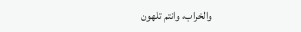والخراب، وانتم تلهون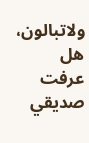ولاتبالون، هل عرفت صديقي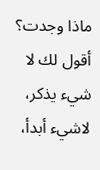ماذا وجدت؟ أقول لك لا شيء يذكر، لاشيء أبدأ،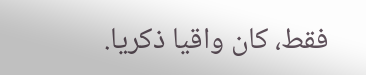فقط، كان واقيا ذكريا.